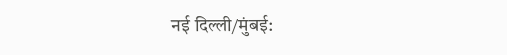नई दिल्ली/मुंबई: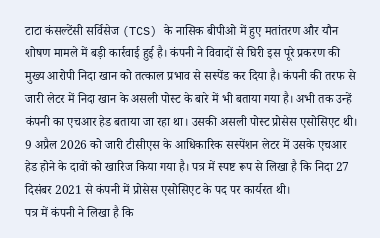टाटा कंसल्टेंसी सर्विसेज (TCS) के नासिक बीपीओ में हुए मतांतरण और यौन शोषण मामले में बड़ी कार्रवाई हुई है। कंपनी ने विवादों से घिरी इस पूरे प्रकरण की मुख्य आरोपी निदा खान को तत्काल प्रभाव से सस्पेंड कर दिया है। कंपनी की तरफ से जारी लेटर में निदा खान के असली पोस्ट के बारे में भी बताया गया है। अभी तक उन्हें कंपनी का एचआर हेड बताया जा रहा था। उसकी असली पोस्ट प्रोसेस एसोसिएट थी।
9 अप्रैल 2026 को जारी टीसीएस के आधिकारिक सस्पेंशन लेटर में उसके एचआर हेड होने के दावों को खारिज किया गया है। पत्र में स्पष्ट रूप से लिखा है कि निदा 27 दिसंबर 2021 से कंपनी में प्रोसेस एसोसिएट के पद पर कार्यरत थी।
पत्र में कंपनी ने लिखा है कि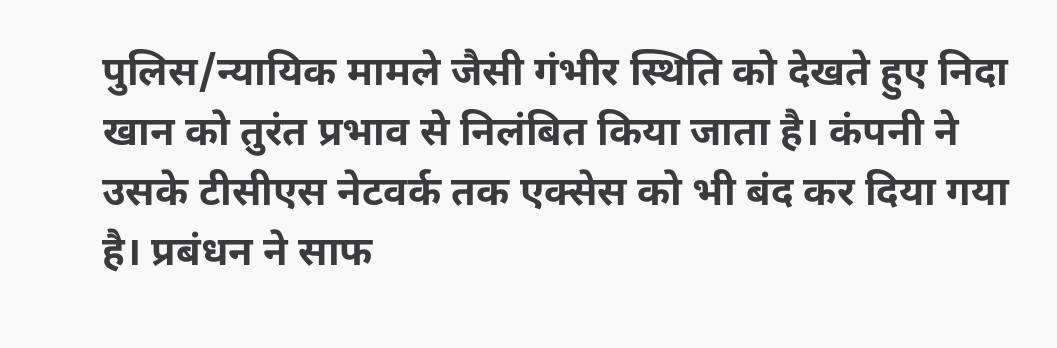पुलिस/न्यायिक मामले जैसी गंभीर स्थिति को देखते हुए निदा खान को तुरंत प्रभाव से निलंबित किया जाता है। कंपनी ने उसके टीसीएस नेटवर्क तक एक्सेस को भी बंद कर दिया गया है। प्रबंधन ने साफ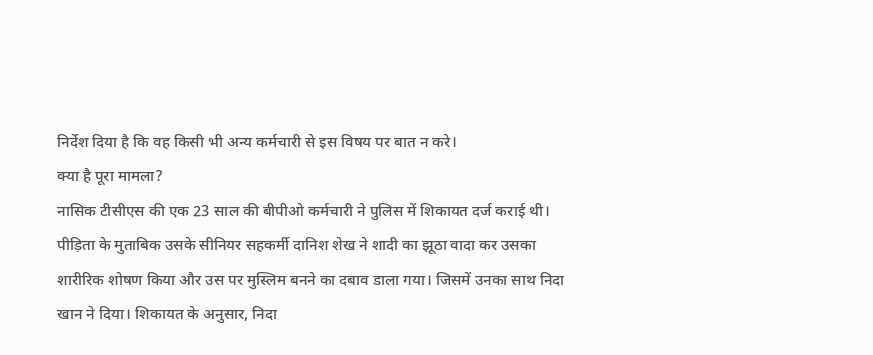निर्देश दिया है कि वह किसी भी अन्य कर्मचारी से इस विषय पर बात न करे।
क्या है पूरा मामला?
नासिक टीसीएस की एक 23 साल की बीपीओ कर्मचारी ने पुलिस में शिकायत दर्ज कराई थी। पीड़िता के मुताबिक उसके सीनियर सहकर्मी दानिश शेख ने शादी का झूठा वादा कर उसका शारीरिक शोषण किया और उस पर मुस्लिम बनने का दबाव डाला गया। जिसमें उनका साथ निदा खान ने दिया। शिकायत के अनुसार, निदा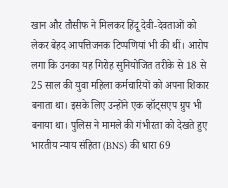खान और तौसीफ ने मिलकर हिंदू देवी-देवताओं को लेकर बेहद आपत्तिजनक टिप्पणियां भी की थीं। आरोप लगा कि उनका यह गिरोह सुनियोजित तरीके से 18 से 25 साल की युवा महिला कर्मचारियों को अपना शिकार बनाता था। इसके लिए उन्होंने एक व्हॉट्सएप ग्रुप भी बनाया था। पुलिस ने मामले की गंभीरता को देखते हुए भारतीय न्याय संहिता (BNS) की धारा 69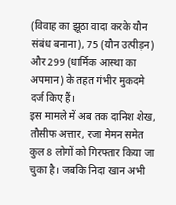(विवाह का झूठा वादा करके यौन संबंध बनाना), 75 (यौन उत्पीड़न) और 299 (धार्मिक आस्था का अपमान) के तहत गंभीर मुकदमे दर्ज किए हैं।
इस मामले में अब तक दानिश शेख, तौसीफ अत्तार, रजा मेमन समेत कुल 8 लोगों को गिरफ्तार किया जा चुका है। जबकि निदा खान अभी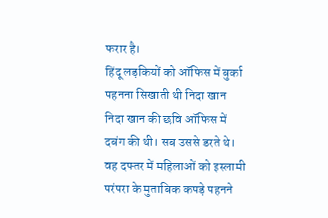फरार है।
हिंदू लड़कियों को ऑफिस में बुर्का पहनना सिखाती थी निदा खान
निदा खान की छवि ऑफिस में दबंग की थी। सब उससे डरते थे। वह दफ्तर में महिलाओं को इस्लामी परंपरा के मुताबिक कपड़े पहनने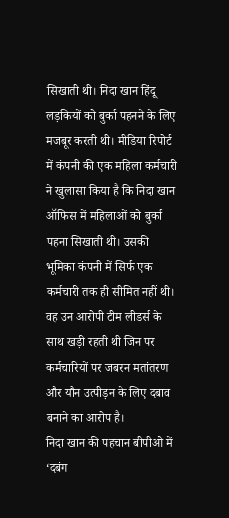सिखाती थी। निदा खान हिंदू लड़कियों को बुर्का पहनने के लिए मजबूर करती थी। मीडिया रिपोर्ट में कंपनी की एक महिला कर्मचारी ने खुलासा किया है कि निदा खान ऑफिस में महिलाओं को बुर्का पहना सिखाती थी। उसकी भूमिका कंपनी में सिर्फ एक कर्मचारी तक ही सीमित नहीं थी। वह उन आरोपी टीम लीडर्स के साथ खड़ी रहती थी जिन पर कर्मचारियों पर जबरन मतांतरण और यौन उत्पीड़न के लिए दबाव बनाने का आरोप है।
निदा खान की पहचान बीपीओ में ‘दबंग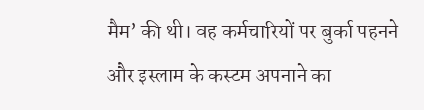मैम’ की थी। वह कर्मचारियों पर बुर्का पहनने और इस्लाम के कस्टम अपनाने का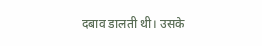दबाव डालती थी। उसके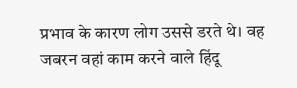प्रभाव के कारण लोग उससे डरते थे। वह जबरन वहां काम करने वाले हिंदू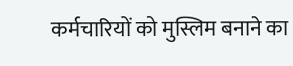कर्मचारियों को मुस्लिम बनाने का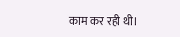काम कर रही थी।